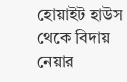হোয়াইট হাউস থেকে বিদায় নেয়ার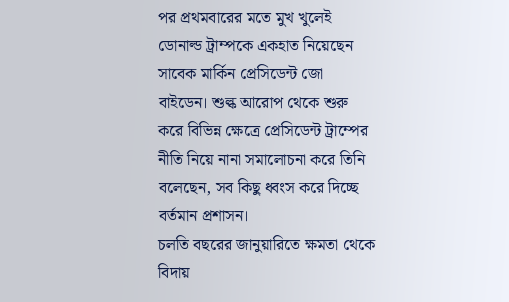পর প্রথমবারের মতে মুখ খুলেই ডোনাল্ড ট্রাম্পকে একহাত নিয়েছেন সাবেক মার্কিন প্রেসিডেন্ট জো বাইডেন। শুল্ক আরোপ থেকে শুরু করে বিভিন্ন ক্ষেত্রে প্রেসিডেন্ট ট্রাম্পের নীতি নিয়ে নানা সমালোচনা করে তিনি বলেছেন, সব কিছু ধ্বংস করে দিচ্ছে বর্তমান প্রশাসন।
চলতি বছরের জানুয়ারিতে ক্ষমতা থেকে বিদায়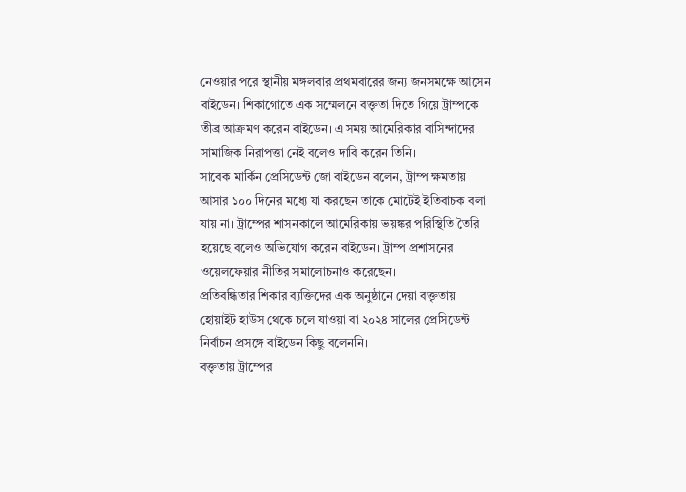নেওয়ার পরে স্থানীয় মঙ্গলবার প্রথমবারের জন্য জনসমক্ষে আসেন বাইডেন। শিকাগোতে এক সম্মেলনে বক্তৃতা দিতে গিয়ে ট্রাম্পকে তীব্র আক্রমণ করেন বাইডেন। এ সময় আমেরিকার বাসিন্দাদের সামাজিক নিরাপত্তা নেই বলেও দাবি করেন তিনি।
সাবেক মার্কিন প্রেসিডেন্ট জো বাইডেন বলেন, ট্রাম্প ক্ষমতায় আসার ১০০ দিনের মধ্যে যা করছেন তাকে মোটেই ইতিবাচক বলা যায় না। ট্রাম্পের শাসনকালে আমেরিকায় ভয়ঙ্কর পরিস্থিতি তৈরি হয়েছে বলেও অভিযোগ করেন বাইডেন। ট্রাম্প প্রশাসনের ওয়েলফেয়ার নীতির সমালোচনাও করেছেন।
প্রতিবন্ধিতার শিকার ব্যক্তিদের এক অনুষ্ঠানে দেয়া বক্তৃতায় হোয়াইট হাউস থেকে চলে যাওয়া বা ২০২৪ সালের প্রেসিডেন্ট নির্বাচন প্রসঙ্গে বাইডেন কিছু বলেননি।
বক্তৃতায় ট্রাম্পের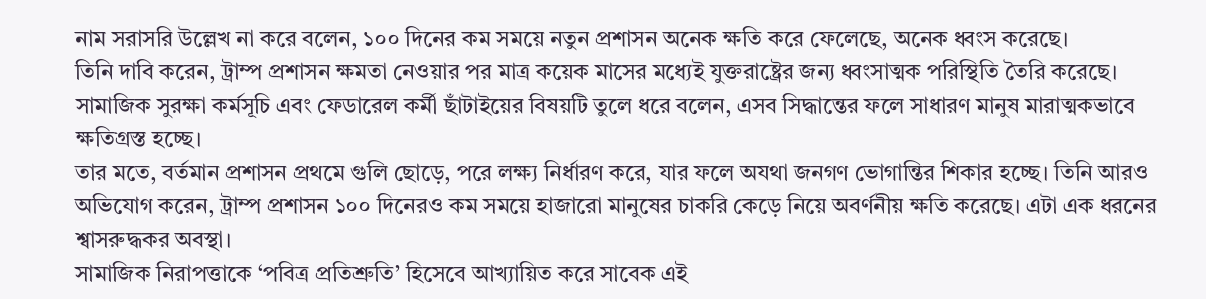নাম সরাসরি উল্লেখ না করে বলেন, ১০০ দিনের কম সময়ে নতুন প্রশাসন অনেক ক্ষতি করে ফেলেছে, অনেক ধ্বংস করেছে।
তিনি দাবি করেন, ট্রাম্প প্রশাসন ক্ষমতা নেওয়ার পর মাত্র কয়েক মাসের মধ্যেই যুক্তরাষ্ট্রের জন্য ধ্বংসাত্মক পরিস্থিতি তৈরি করেছে। সামাজিক সুরক্ষা কর্মসূচি এবং ফেডারেল কর্মী ছাঁটাইয়ের বিষয়টি তুলে ধরে বলেন, এসব সিদ্ধান্তের ফলে সাধারণ মানুষ মারাত্মকভাবে ক্ষতিগ্রস্ত হচ্ছে।
তার মতে, বর্তমান প্রশাসন প্রথমে গুলি ছোড়ে, পরে লক্ষ্য নির্ধারণ করে, যার ফলে অযথা জনগণ ভোগান্তির শিকার হচ্ছে। তিনি আরও অভিযোগ করেন, ট্রাম্প প্রশাসন ১০০ দিনেরও কম সময়ে হাজারো মানুষের চাকরি কেড়ে নিয়ে অবর্ণনীয় ক্ষতি করেছে। এটা এক ধরনের শ্বাসরুদ্ধকর অবস্থা।
সামাজিক নিরাপত্তাকে ‘পবিত্র প্রতিশ্রুতি’ হিসেবে আখ্যায়িত করে সাবেক এই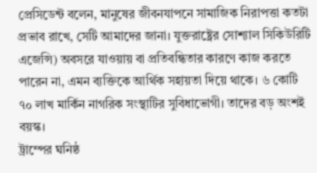প্রেসিডেন্ট বলেন, মানুষের জীবনযাপনে সামাজিক নিরাপত্তা কতটা প্রভাব রাখে, সেটি আমাদের জানা। যুক্তরাষ্ট্রের সোশ্যাল সিকিউরিটি এজেন্সি) অবসরে যাওয়ায় বা প্রতিবন্ধিতার কারণে কাজ করতে পারেন না, এমন ব্যক্তিকে আর্থিক সহায়তা দিয়ে থাকে। ৬ কোটি ৭০ লাখ মার্কিন নাগরিক সংস্থাটির সুবিধাভোগী। তাদের বড় অংশই বয়স্ক।
ট্রাম্পের ঘনিষ্ঠ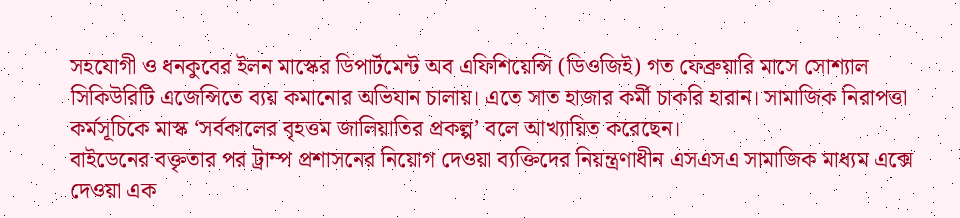সহযোগী ও ধনকুবের ইলন মাস্কের ডিপার্টমেন্ট অব এফিশিয়েন্সি (ডিওজিই) গত ফেব্রুয়ারি মাসে সোশ্যাল সিকিউরিটি এজেন্সিতে ব্যয় কমানোর অভিযান চালায়। এতে সাত হাজার কর্মী চাকরি হারান। সামাজিক নিরাপত্তা কর্মসূচিকে মাস্ক ‘সর্বকালের বৃহত্তম জালিয়াতির প্রকল্প’ বলে আখ্যায়িত করেছেন।
বাইডেনের বক্তৃতার পর ট্রাম্প প্রশাসনের নিয়োগ দেওয়া ব্যক্তিদের নিয়ন্ত্রণাধীন এসএসএ সামাজিক মাধ্যম এক্সে দেওয়া এক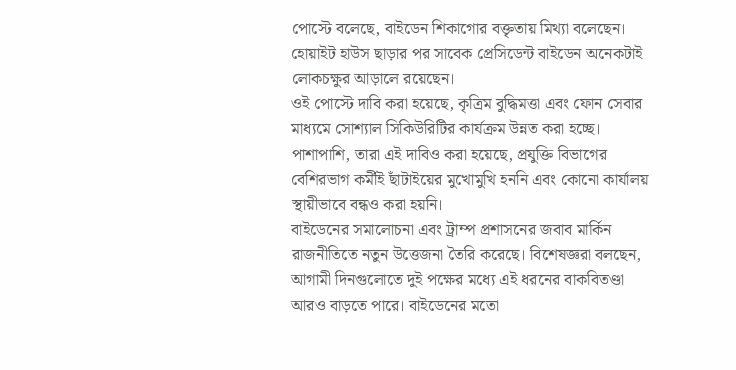পোস্টে বলেছে, বাইডেন শিকাগোর বক্তৃতায় মিথ্যা বলেছেন। হোয়াইট হাউস ছাড়ার পর সাবেক প্রেসিডেন্ট বাইডেন অনেকটাই লোকচক্ষুর আড়ালে রয়েছেন।
ওই পোস্টে দাবি করা হয়েছে, কৃত্রিম বুদ্ধিমত্তা এবং ফোন সেবার মাধ্যমে সোশ্যাল সিকিউরিটির কার্যক্রম উন্নত করা হচ্ছে। পাশাপাশি, তারা এই দাবিও করা হয়েছে, প্রযুক্তি বিভাগের বেশিরভাগ কর্মীই ছাঁটাইয়ের মুখোমুখি হননি এবং কোনো কার্যালয় স্থায়ীভাবে বন্ধও করা হয়নি।
বাইডেনের সমালোচনা এবং ট্রাম্প প্রশাসনের জবাব মার্কিন রাজনীতিতে নতুন উত্তেজনা তৈরি করেছে। বিশেষজ্ঞরা বলছেন, আগামী দিনগুলোতে দুই পক্ষের মধ্যে এই ধরনের বাকবিতণ্ডা আরও বাড়তে পারে। বাইডেনের মতো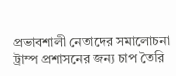প্রভাবশালী নেতাদের সমালোচনা ট্রাম্প প্রশাসনের জন্য চাপ তৈরি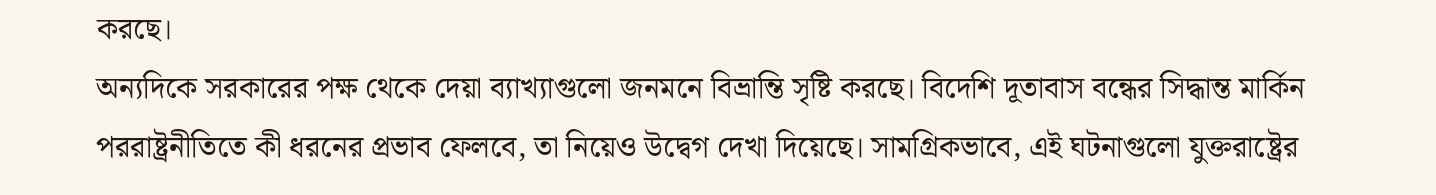করছে।
অন্যদিকে সরকারের পক্ষ থেকে দেয়া ব্যাখ্যাগুলো জনমনে বিভ্রান্তি সৃষ্টি করছে। বিদেশি দূতাবাস বন্ধের সিদ্ধান্ত মার্কিন পররাষ্ট্রনীতিতে কী ধরনের প্রভাব ফেলবে, তা নিয়েও উদ্বেগ দেখা দিয়েছে। সামগ্রিকভাবে, এই ঘটনাগুলো যুক্তরাষ্ট্রের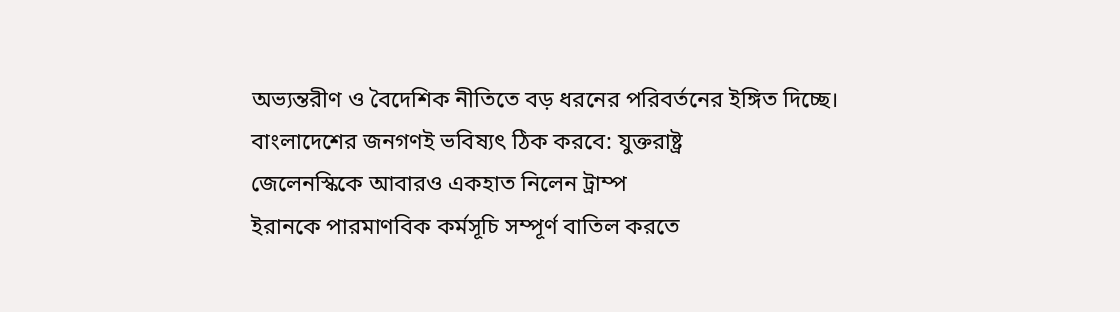অভ্যন্তরীণ ও বৈদেশিক নীতিতে বড় ধরনের পরিবর্তনের ইঙ্গিত দিচ্ছে।
বাংলাদেশের জনগণই ভবিষ্যৎ ঠিক করবে: যুক্তরাষ্ট্র
জেলেনস্কিকে আবারও একহাত নিলেন ট্রাম্প
ইরানকে পারমাণবিক কর্মসূচি সম্পূর্ণ বাতিল করতে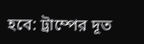হবে: ট্রাম্পের দূত